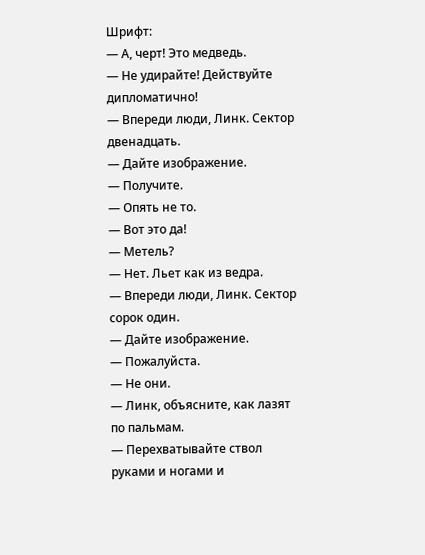Шрифт:
— А, черт! Это медведь.
— Не удирайте! Действуйте дипломатично!
— Впереди люди, Линк. Сектор двенадцать.
— Дайте изображение.
— Получите.
— Опять не то.
— Вот это да!
— Метель?
— Нет. Льет как из ведра.
— Впереди люди, Линк. Сектор сорок один.
— Дайте изображение.
— Пожалуйста.
— Не они.
— Линк, объясните, как лазят по пальмам.
— Перехватывайте ствол руками и ногами и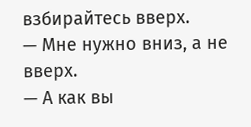взбирайтесь вверх.
— Мне нужно вниз, а не вверх.
— А как вы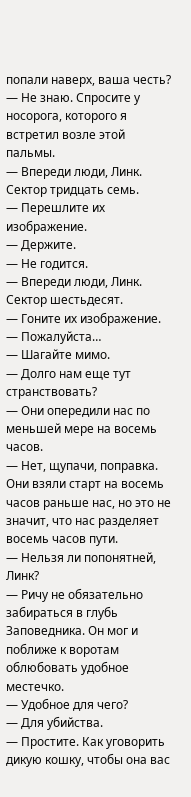попали наверх, ваша честь?
— Не знаю. Спросите у носорога, которого я встретил возле этой пальмы.
— Впереди люди, Линк. Сектор тридцать семь.
— Перешлите их изображение.
— Держите.
— Не годится.
— Впереди люди, Линк. Сектор шестьдесят.
— Гоните их изображение.
— Пожалуйста…
— Шагайте мимо.
— Долго нам еще тут странствовать?
— Они опередили нас по меньшей мере на восемь часов.
— Нет, щупачи, поправка. Они взяли старт на восемь часов раньше нас, но это не значит, что нас разделяет восемь часов пути.
— Нельзя ли попонятней, Линк?
— Ричу не обязательно забираться в глубь Заповедника. Он мог и поближе к воротам облюбовать удобное местечко.
— Удобное для чего?
— Для убийства.
— Простите. Как уговорить дикую кошку, чтобы она вас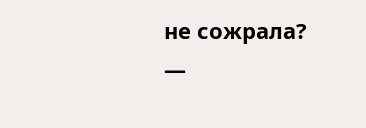не сожрала?
—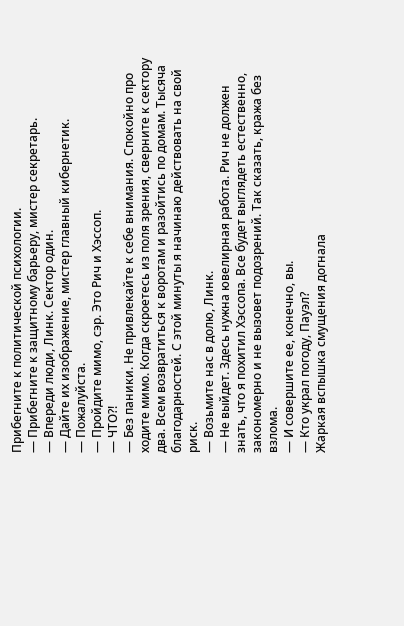Прибегните к политической психологии.
— Прибегните к защитному барьеру, мистер секретарь.
— Впереди люди, Линк. Сектор один.
— Дайте их изображение, мистер главный кибернетик.
— Пожалуйста.
— Пройдите мимо, сэр. Это Рич и Хэссоп.
— ЧТО?!
— Без паники. Не привлекайте к себе внимания. Спокойно про ходите мимо. Когда скроетесь из поля зрения, сверните к сектору два. Всем возвратиться к воротам и разойтись по домам. Тысяча благодарностей. С этой минуты я начинаю действовать на свой риск.
— Возьмите нас в долю, Линк.
— Не выйдет. Здесь нужна ювелирная работа. Рич не должен знать, что я похитил Хэссопа. Все будет выглядеть естественно, закономерно и не вызовет подозрений. Так сказать, кража без взлома.
— И совершите ее, конечно, вы.
— Кто украл погоду, Пауэл?
Жаркая вспышка смущения догнала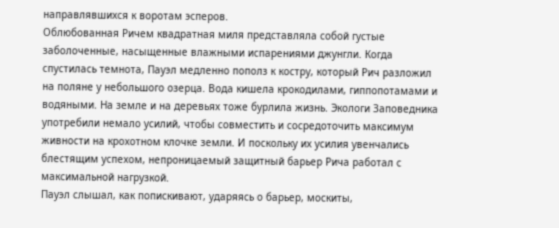направлявшихся к воротам эсперов.
Облюбованная Ричем квадратная миля представляла собой густые заболоченные, насыщенные влажными испарениями джунгли. Когда спустилась темнота, Пауэл медленно пополз к костру, который Рич разложил на поляне у небольшого озерца. Вода кишела крокодилами, гиппопотамами и водяными. На земле и на деревьях тоже бурлила жизнь. Экологи Заповедника употребили немало усилий, чтобы совместить и сосредоточить максимум живности на крохотном клочке земли. И поскольку их усилия увенчались блестящим успехом, непроницаемый защитный барьер Рича работал с максимальной нагрузкой.
Пауэл слышал, как попискивают, ударяясь о барьер, москиты,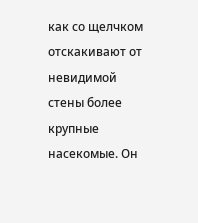как со щелчком отскакивают от невидимой стены более крупные насекомые. Он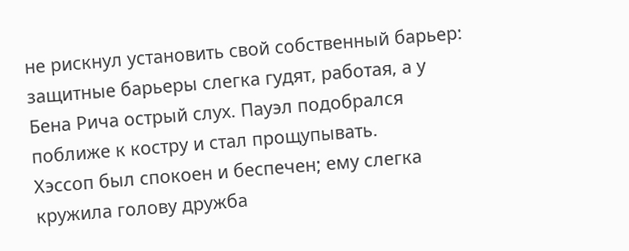не рискнул установить свой собственный барьер: защитные барьеры слегка гудят, работая, а у Бена Рича острый слух. Пауэл подобрался поближе к костру и стал прощупывать.
Хэссоп был спокоен и беспечен; ему слегка кружила голову дружба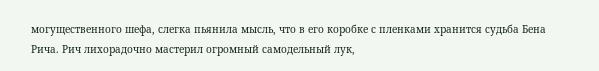могущественного шефа, слегка пьянила мысль, что в его коробке с пленками хранится судьба Бена Рича. Рич лихорадочно мастерил огромный самодельный лук,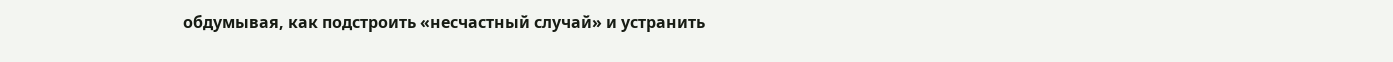обдумывая, как подстроить «несчастный случай» и устранить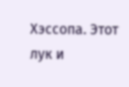Хэссопа. Этот лук и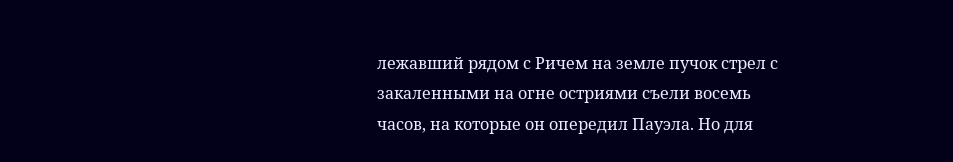лежавший рядом с Ричем на земле пучок стрел с закаленными на огне остриями съели восемь часов, на которые он опередил Пауэла. Но для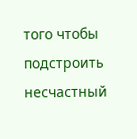того чтобы подстроить несчастный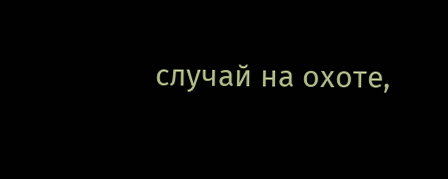случай на охоте,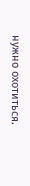нужно охотиться.